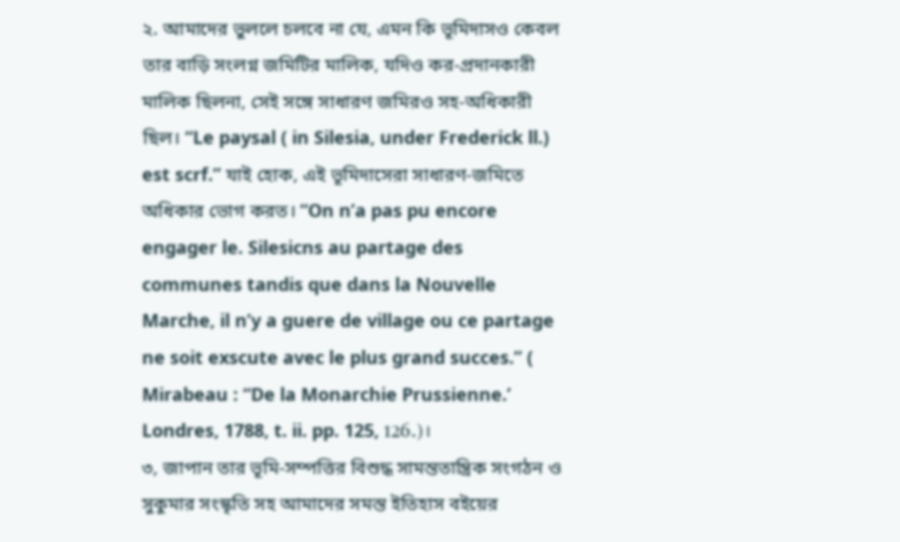২. আমাদের ভুললে চলবে না যে, এমন কি ভূমিদাসও কেবল তার বাড়ি সংলগ্ন জমিটির মালিক, যদিও কর-প্রদানকারী মালিক ছিলনা, সেই সঙ্গে সাধারণ জমিরও সহ-অধিকারী ছিল। “Le paysal ( in Silesia, under Frederick ll.) est scrf.” যাই হোক, এই ভূমিদাসেরা সাধারণ-জমিতে অধিকার ভোগ করত। “On n’a pas pu encore engager le. Silesicns au partage des communes tandis que dans la Nouvelle Marche, il n’y a guere de village ou ce partage ne soit exscute avec le plus grand succes.” ( Mirabeau : “De la Monarchie Prussienne.’ Londres, 1788, t. ii. pp. 125, 126.)।
৩, জাপান তার ভূমি-সম্পত্তির বিশুদ্ধ সামন্ততান্ত্রিক সংগঠন ও সুকুমার সংস্কৃতি সহ আমাদের সমস্ত ইতিহাস বইয়ের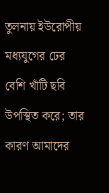তুলনায় ইউরোপীয় মধ্যযুগের ঢের বেশি খাঁটি ছবি উপস্থিত করে; তার কারণ আমাদের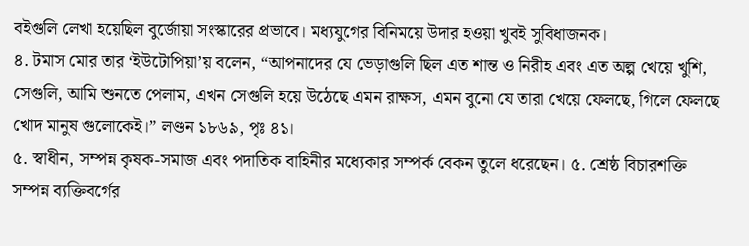বইগুলি লেখা হয়েছিল বুর্জোয়া সংস্কারের প্রভাবে। মধ্যযুগের বিনিময়ে উদার হওয়া খুবই সুবিধাজনক।
৪. টমাস মোর তার ‘ইউটোপিয়া’য় বলেন, “আপনাদের যে ভেড়াগুলি ছিল এত শান্ত ও নিরীহ এবং এত অল্প খেয়ে খুশি, সেগুলি, আমি শুনতে পেলাম, এখন সেগুলি হয়ে উঠেছে এমন রাক্ষস, এমন বুনো যে তারা খেয়ে ফেলছে, গিলে ফেলছে খোদ মানুষ গুলোকেই।” লণ্ডন ১৮৬৯, পৃঃ ৪১।
৫. স্বাধীন, সম্পন্ন কৃষক-সমাজ এবং পদাতিক বাহিনীর মধ্যেকার সম্পর্ক বেকন তুলে ধরেছেন। ৫. শ্রেষ্ঠ বিচারশক্তি সম্পন্ন ব্যক্তিবর্গের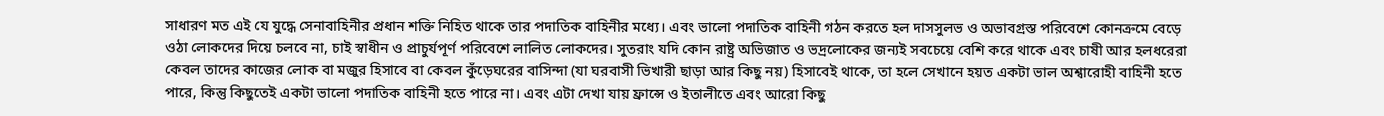সাধারণ মত এই যে যুদ্ধে সেনাবাহিনীর প্রধান শক্তি নিহিত থাকে তার পদাতিক বাহিনীর মধ্যে। এবং ভালো পদাতিক বাহিনী গঠন করতে হল দাসসুলভ ও অভাবগ্রস্ত পরিবেশে কোনক্রমে বেড়ে ওঠা লোকদের দিয়ে চলবে না, চাই স্বাধীন ও প্রাচুর্যপূর্ণ পরিবেশে লালিত লোকদের। সুতরাং যদি কোন রাষ্ট্র অভিজাত ও ভদ্রলোকের জন্যই সবচেয়ে বেশি করে থাকে এবং চাষী আর হলধরেরা কেবল তাদের কাজের লোক বা মজুর হিসাবে বা কেবল কুঁড়েঘরের বাসিন্দা (যা ঘরবাসী ভিখারী ছাড়া আর কিছু নয়) হিসাবেই থাকে, তা হলে সেখানে হয়ত একটা ভাল অশ্বারোহী বাহিনী হতে পারে, কিন্তু কিছুতেই একটা ভালো পদাতিক বাহিনী হতে পারে না। এবং এটা দেখা যায় ফ্রান্সে ও ইতালীতে এবং আরো কিছু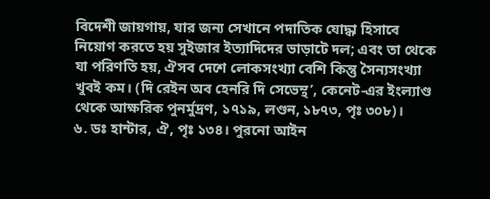বিদেশী জায়গায়, যার জন্য সেখানে পদাতিক যোদ্ধা হিসাবে নিয়োগ করতে হয় সুইজার ইত্যাদিদের ভাড়াটে দল; এবং তা থেকে যা পরিণতি হয়, ঐসব দেশে লোকসংখ্যা বেশি কিন্তু সৈন্যসংখ্যা খুবই কম। (দি রেইন অব হেনরি দি সেভেন্থ’, কেনেট-এর ইংল্যাণ্ড থেকে আক্ষরিক পুনর্মুদ্রণ, ১৭১৯, লণ্ডন, ১৮৭৩, পৃঃ ৩০৮)।
৬. ডঃ হান্টার, ঐ, পৃঃ ১৩৪। পুরনো আইন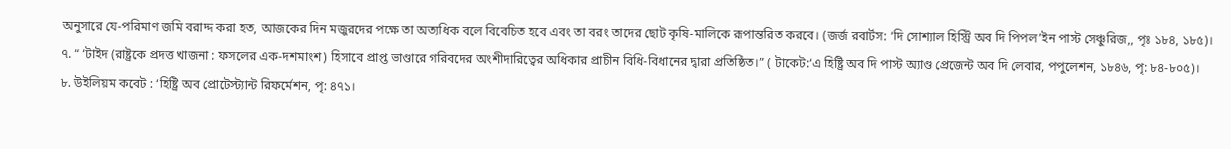অনুসারে যে-পরিমাণ জমি বরাদ্দ করা হত, আজকের দিন মজুরদের পক্ষে তা অত্যধিক বলে বিবেচিত হবে এবং তা বরং তাদের ছোট কৃষি-মালিকে রূপান্তরিত করবে। (জর্জ রবার্টস: ‘দি সোশ্যাল হিস্ট্রি অব দি পিপল’ইন পাস্ট সেঞ্চুরিজ,, পৃঃ ১৮৪, ১৮৫)।
৭. “ ‘টাইদ (রাষ্ট্রকে প্রদত্ত খাজনা : ফসলের এক-দশমাংশ) হিসাবে প্রাপ্ত ভাণ্ডারে গরিবদের অংশীদারিত্বের অধিকার প্রাচীন বিধি-বিধানের দ্বারা প্রতিষ্ঠিত।” ( টাকেট:‘এ হিষ্ট্রি অব দি পাস্ট অ্যাণ্ড প্রেজেন্ট অব দি লেবার, পপুলেশন, ১৮৪৬, পৃ: ৮৪-৮০৫)।
৮. উইলিয়ম কবেট : ‘হিষ্ট্রি অব প্রোটেস্ট্যান্ট রিফর্মেশন, পৃ: ৪৭১।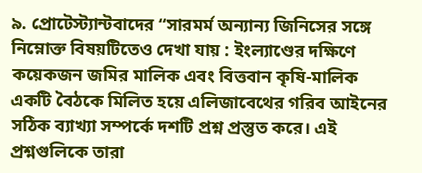৯. প্রোটেস্ট্যান্টবাদের “সারমর্ম অন্যান্য জিনিসের সঙ্গে নিম্নোক্ত বিষয়টিতেও দেখা যায় : ইংল্যাণ্ডের দক্ষিণে কয়েকজন জমির মালিক এবং বিত্তবান কৃষি-মালিক একটি বৈঠকে মিলিত হয়ে এলিজাবেথের গরিব আইনের সঠিক ব্যাখ্যা সম্পর্কে দশটি প্রশ্ন প্রস্তুত করে। এই প্রশ্নগুলিকে তারা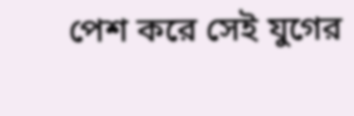পেশ করে সেই যুগের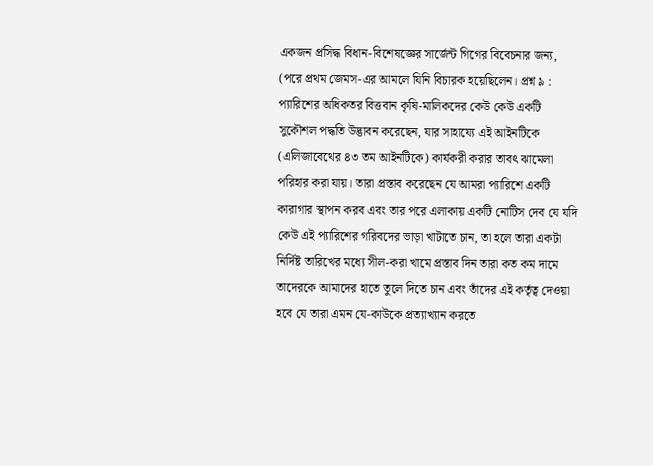একজন প্রসিদ্ধ বিধান-বিশেষজ্ঞের সার্জেন্ট গিগের বিবেচনার জন্য, (পরে প্রথম জেমস-এর আমলে যিনি বিচারক হয়েছিলেন। প্রশ্ন ৯ : প্যারিশের অধিকতর বিত্তবান কৃষি-মালিকদের কেউ কেউ একটি সুকৌশল পদ্ধতি উদ্ভাবন করেছেন, যার সাহায্যে এই আইনটিকে (এলিজাবেথের ৪৩ তম আইনটিকে) কার্যকরী করার তাবৎ ঝামেলা পরিহার করা যায়। তারা প্রস্তাব করেছেন যে আমরা প্যারিশে একটি কারাগার স্থাপন করব এবং তার পরে এলাকায় একটি নোটিস দেব যে যদি কেউ এই প্যারিশের গরিবদের ভাড়া খাটাতে চান, তা হলে তারা একটা নির্দিষ্ট তারিখের মধ্যে সীল-করা খামে প্রস্তাব দিন তারা কত কম দামে তাদেরকে আমাদের হাতে তুলে দিতে চান এবং তাঁদের এই কর্তৃত্ব দেওয়া হবে যে তারা এমন যে-কাউকে প্রত্যাখ্যান করতে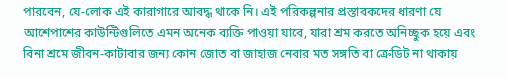পারবেন, যে-লোক এই কারাগারে আবদ্ধ থাকে নি। এই পরিকল্পনার প্রস্তাবকদের ধারণা যে আশেপাশের কাউন্টিগুলিতে এমন অনেক ব্যক্তি পাওয়া যাবে, যারা শ্রম করতে অনিচ্ছুক হয়ে এবং বিনা শ্রমে জীবন-কাটাবার জন্য কোন জোত বা জাহাজ নেবার মত সঙ্গতি বা ক্রেডিট না থাকায়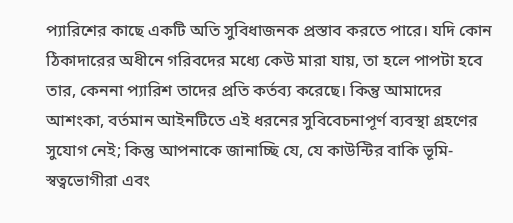প্যারিশের কাছে একটি অতি সুবিধাজনক প্রস্তাব করতে পারে। যদি কোন ঠিকাদারের অধীনে গরিবদের মধ্যে কেউ মারা যায়, তা হলে পাপটা হবে তার, কেননা প্যারিশ তাদের প্রতি কর্তব্য করেছে। কিন্তু আমাদের আশংকা, বর্তমান আইনটিতে এই ধরনের সুবিবেচনাপূর্ণ ব্যবস্থা গ্রহণের সুযোগ নেই; কিন্তু আপনাকে জানাচ্ছি যে, যে কাউন্টির বাকি ভূমি-স্বত্বভোগীরা এবং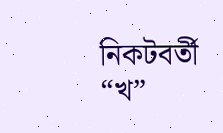নিকটবর্তী “খ”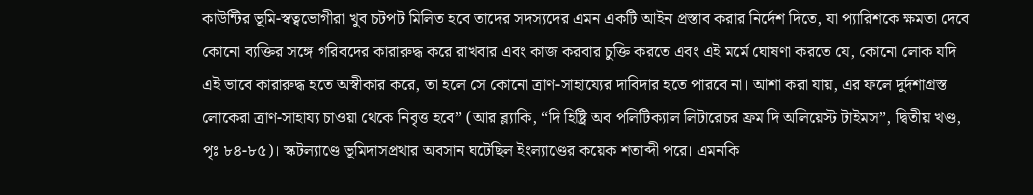কাউন্টির ভূমি-স্বত্বভোগীরা খুব চটপট মিলিত হবে তাদের সদস্যদের এমন একটি আইন প্রস্তাব করার নির্দেশ দিতে, যা প্যারিশকে ক্ষমতা দেবে কোনো ব্যক্তির সঙ্গে গরিবদের কারারুদ্ধ করে রাখবার এবং কাজ করবার চুক্তি করতে এবং এই মর্মে ঘোষণা করতে যে, কোনো লোক যদি এই ভাবে কারারুদ্ধ হতে অস্বীকার করে, তা হলে সে কোনো ত্রাণ-সাহায্যের দাবিদার হতে পারবে না। আশা করা যায়, এর ফলে দুর্দশাগ্রস্ত লোকেরা ত্রাণ-সাহায্য চাওয়া থেকে নিবৃত্ত হবে” (আর ব্ল্যাকি, “দি হিষ্ট্রি অব পলিটিক্যাল লিটারেচর ফ্রম দি অলিয়েস্ট টাইমস”, দ্বিতীয় খণ্ড, পৃঃ ৮৪-৮৫)। স্কটল্যাণ্ডে ভূমিদাসপ্রথার অবসান ঘটেছিল ইংল্যাণ্ডের কয়েক শতাব্দী পরে। এমনকি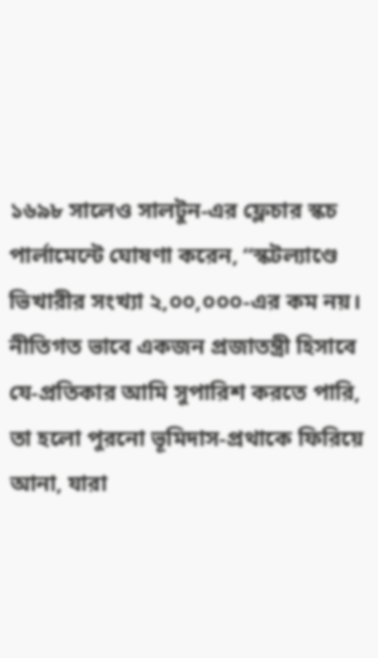১৬৯৮ সালেও সালটুন-এর ফ্লেচার স্কচ পার্লামেন্টে ঘোষণা করেন, “স্কটল্যাণ্ডে ভিখারীর সংখ্যা ২,০০,০০০-এর কম নয়। নীতিগত ভাবে একজন প্রজাতন্ত্রী হিসাবে যে-প্রতিকার আমি সুপারিশ করতে পারি, তা হলো পুরনো ভূমিদাস-প্রথাকে ফিরিয়ে আনা, যারা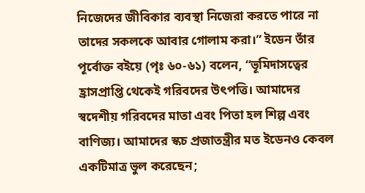নিজেদের জীবিকার ব্যবস্থা নিজেরা করতে পারে না তাদের সকলকে আবার গোলাম করা।” ইডেন তাঁর পূর্বোক্ত বইয়ে (পৃঃ ৬০-৬১) বলেন, “ভূমিদাসত্বের হ্রাসপ্রাপ্তি থেকেই গরিবদের উৎপত্তি। আমাদের স্বদেশীয় গরিবদের মাতা এবং পিতা হল শিল্প এবং বাণিজ্য। আমাদের স্কচ প্রজাতন্ত্রীর মত ইডেনও কেবল একটিমাত্র ভুল করেছেন;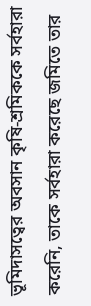ভূমিদাসত্বের অবসান কৃষি-শ্রমিককে সর্বহারা করেনি, তাকে সর্বহারা করেছে জমিতে তার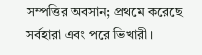সম্পত্তির অবসান; প্রথমে করেছে সর্বহারা এবং পরে ভিখারী।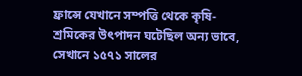ফ্রান্সে যেখানে সম্পত্তি থেকে কৃষি-শ্রমিকের উৎপাদন ঘটেছিল অন্য ভাবে, সেখানে ১৫৭১ সালের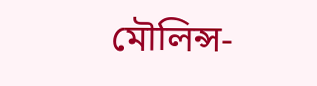মৌলিন্স-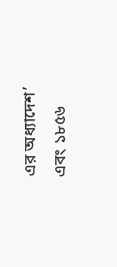এর অধ্যাদেশ’ এবং ১৮৫৬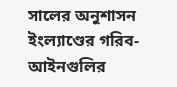সালের অনুশাসন ইংল্যাণ্ডের গরিব-আইনগুলির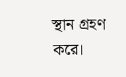স্থান গ্রহণ করে।